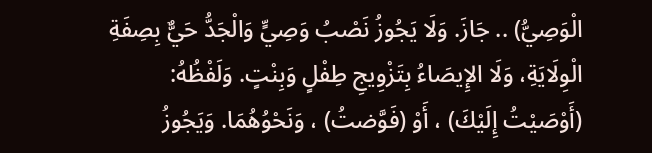الْوَصِيُّ) .. جَازَ. وَلَا يَجُوزُ نَصْبُ وَصِيٍّ وَالْجَدُّ حَيٌّ بِصِفَةِ الْوِلَايَةِ، وَلَا الإِيصَاءُ بِتَزْوِيجِ طِفْلٍ وَبِنْتٍ. وَلَفْظُهُ: (أَوْصَيْتُ إِلَيْكَ) ، أَوْ (فَوَّضتُ) ، وَنَحْوُهُمَا. وَيَجُوزُ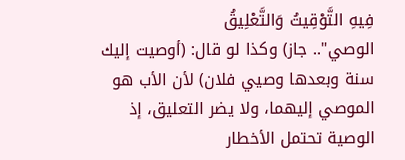فِيهِ التَّوْقِيتُ وَالتَّعْلِيقُ
الوصي".. جاز) وكذا لو قال: (أوصيت إليك سنة وبعدها وصيي فلان) لأن الأب هو الموصي إليهما، ولا يضر التعليق، إذ الوصية تحتمل الأخطار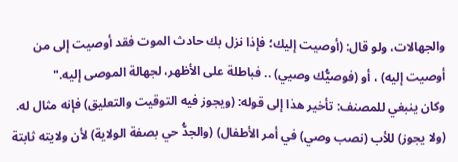والجهالات، ولو قال: (أوصيت إليك؛ فإذا نزل بك حادث الموت فقد أوصيت إلى من أوصيت إليه) ، أو (فوصيُّك وصيي) .. فباطلة على الأظهر، لجهالة الموصى إليه."
وكان ينبغي للمصنف: تأخير هذا إلى قوله: (ويجوز فيه التوقيت والتعليق) فإنه مثال له.
(ولا يجوز) للأب (نصب وصي) في أمر الأطفال) (والجدُّ حي بصفة الولاية) لأن ولايته ثابتة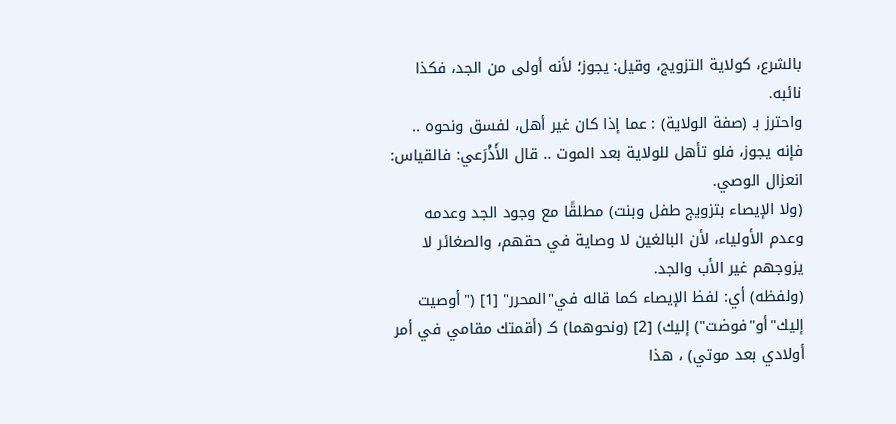بالشرع، كولاية التزويج، وقيل: يجوز؛ لأنه أولى من الجد، فكذا نائبه.
واحترز بـ (صفة الولاية) : عما إذا كان غير أهل، لفسق ونحوه .. فإنه يجوز، فلو تأهل للولاية بعد الموت .. قال الأَذْرَعي: فالقياس: انعزال الوصي.
(ولا الإيصاء بتزويج طفل وبنت) مطلقًا مع وجود الجد وعدمه وعدم الأولياء، لأن البالغين لا وصاية في حقهم، والصغائر لا يزوجهم غير الأب والجد.
(ولفظه) أي: لفظ الإيصاء كما قاله في"المحرر" [1] ("أوصيت إليك"أو"فوضت") إليك) [2] (ونحوهما) كـ (أقمتك مقامي في أمر أولادي بعد موتي) ، هذا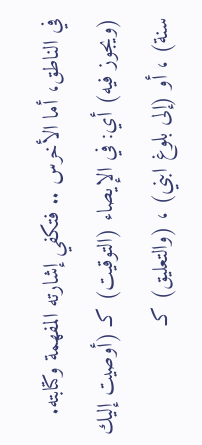في الناطق، أما الأخرس .. فتكفي إشارته المفهمة وكتابته.
(ويجوز فيه) أي: في الإيصاء (التوقيت) كـ (أوصيت إليك سنة) ، أو (إلى بلوغ ابني) ، (والتعليق) كـ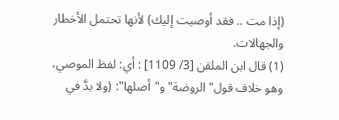(إذا مت .. فقد أوصيت إليك) لأنها تحتمل الأخطار والجهالات.
(1) قال ابن الملقن [3/ 1109] : أي: لفظ الموصي، وهو خلاف قول"الروضة"و"أصلها": (ولا بدَّ في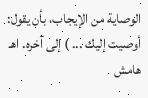الوصاية من الإيجاب، بأن يقول: أوصيت إليك ... ) إلى آخره. اهـ هامش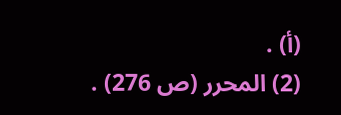(أ) .
(2) المحرر (ص 276) .